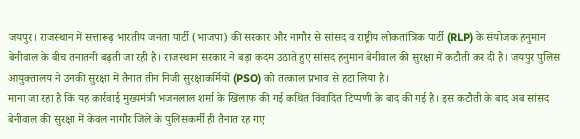जयपुर। राजस्थान में सत्तारूढ़ भारतीय जनता पार्टी (भाजपा) की सरकार और नागौर से सांसद व राष्ट्रीय लोकतांत्रिक पार्टी (RLP) के संयोजक हनुमान बेनीवाल के बीच तनातनी बढ़ती जा रही है। राजस्थान सरकार ने बड़ा कदम उठाते हुए सांसद हनुमान बेनीवाल की सुरक्षा में कटौती कर दी है। जयपुर पुलिस आयुक्तालय ने उनकी सुरक्षा में तैनात तीन निजी सुरक्षाकर्मियों (PSO) को तत्काल प्रभाव से हटा लिया है।
माना जा रहा है कि यह कार्रवाई मुख्यमंत्री भजनलाल शर्मा के खिलाफ की गई कथित विवादित टिप्पणी के बाद की गई है। इस कटौती के बाद अब सांसद बेनीवाल की सुरक्षा में केवल नागौर जिले के पुलिसकर्मी ही तैनात रह गए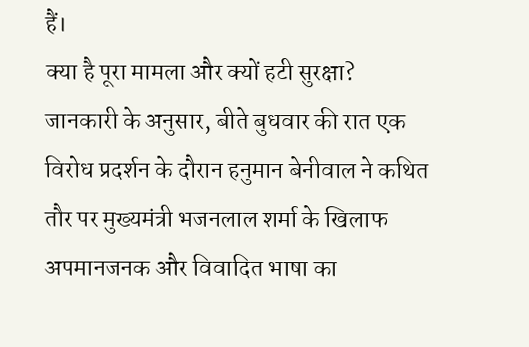हैं।
क्या है पूरा मामला और क्यों हटी सुरक्षा?
जानकारी के अनुसार, बीते बुधवार की रात एक विरोध प्रदर्शन के दौरान हनुमान बेनीवाल ने कथित तौर पर मुख्यमंत्री भजनलाल शर्मा के खिलाफ अपमानजनक और विवादित भाषा का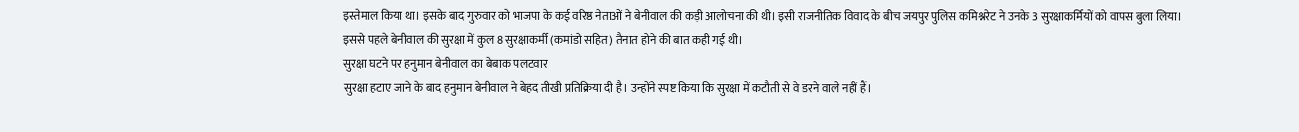इस्तेमाल किया था। इसके बाद गुरुवार को भाजपा के कई वरिष्ठ नेताओं ने बेनीवाल की कड़ी आलोचना की थी। इसी राजनीतिक विवाद के बीच जयपुर पुलिस कमिश्नरेट ने उनके 3 सुरक्षाकर्मियों को वापस बुला लिया। इससे पहले बेनीवाल की सुरक्षा में कुल 8 सुरक्षाकर्मी (कमांडो सहित) तैनात होने की बात कही गई थी।
सुरक्षा घटने पर हनुमान बेनीवाल का बेबाक पलटवार
सुरक्षा हटाए जाने के बाद हनुमान बेनीवाल ने बेहद तीखी प्रतिक्रिया दी है। उन्होंने स्पष्ट किया कि सुरक्षा में कटौती से वे डरने वाले नहीं हैं।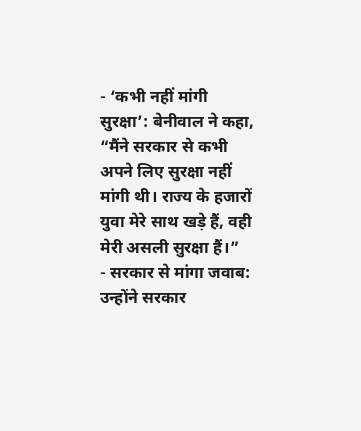- ‘कभी नहीं मांगी सुरक्षा’: बेनीवाल ने कहा, “मैंने सरकार से कभी अपने लिए सुरक्षा नहीं मांगी थी। राज्य के हजारों युवा मेरे साथ खड़े हैं, वही मेरी असली सुरक्षा हैं।”
- सरकार से मांगा जवाब: उन्होंने सरकार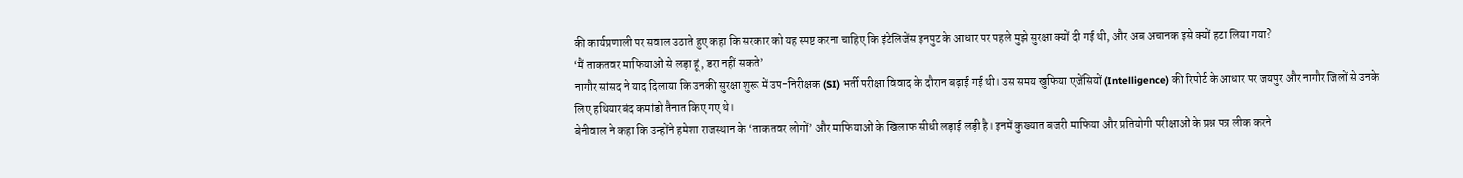की कार्यप्रणाली पर सवाल उठाते हुए कहा कि सरकार को यह स्पष्ट करना चाहिए कि इंटेलिजेंस इनपुट के आधार पर पहले मुझे सुरक्षा क्यों दी गई थी, और अब अचानक इसे क्यों हटा लिया गया?
‘मैं ताकतवर माफियाओं से लड़ा हूं, डरा नहीं सकते’
नागौर सांसद ने याद दिलाया कि उनकी सुरक्षा शुरू में उप-निरीक्षक (SI) भर्ती परीक्षा विवाद के दौरान बढ़ाई गई थी। उस समय खुफिया एजेंसियों (Intelligence) की रिपोर्ट के आधार पर जयपुर और नागौर जिलों से उनके लिए हथियारबंद कमांडो तैनात किए गए थे।
बेनीवाल ने कहा कि उन्होंने हमेशा राजस्थान के ‘ताकतवर लोगों’ और माफियाओं के खिलाफ सीधी लड़ाई लड़ी है। इनमें कुख्यात बजरी माफिया और प्रतियोगी परीक्षाओं के प्रश्न पत्र लीक करने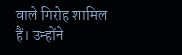वाले गिरोह शामिल हैं। उन्होंने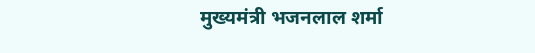मुख्यमंत्री भजनलाल शर्मा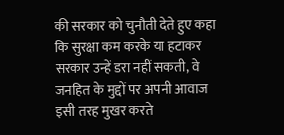की सरकार को चुनौती देते हुए कहा कि सुरक्षा कम करके या हटाकर सरकार उन्हें डरा नहीं सकती, वे जनहित के मुद्दों पर अपनी आवाज इसी तरह मुखर करते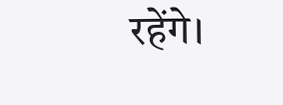रहेंगे।